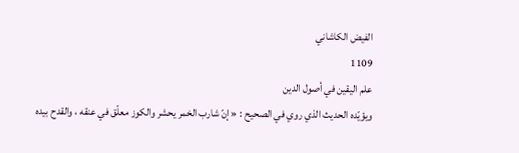الفيض الكاشاني
1109
علم اليقين في أصول الدين
ويؤيّده الحديث الذي روي في الصحيح : « إنّ شارب الخمر يحشر والكوز معلّق في عنقه ، والقدح بيده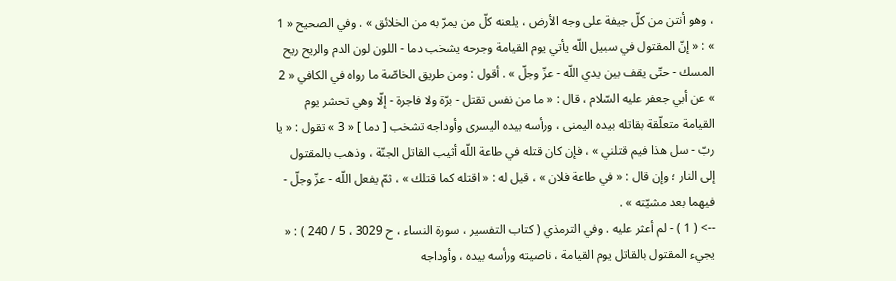، وهو أنتن من كلّ جيفة على وجه الأرض ، يلعنه كلّ من يمرّ به من الخلائق » . وفي الصحيح « 1 » : « إنّ المقتول في سبيل اللّه يأتي يوم القيامة وجرحه يشخب دما - اللون لون الدم والريح ريح المسك - حتّى يقف بين يدي اللّه - عزّ وجلّ » . أقول : ومن طريق الخاصّة ما رواه في الكافي « 2 » عن أبي جعفر عليه السّلام ، قال : « ما من نفس تقتل - برّة ولا فاجرة - إلّا وهي تحشر يوم القيامة متعلّقة بقاتله بيده اليمنى ، ورأسه بيده اليسرى وأوداجه تشخب [ دما ] « 3 » تقول : « يا ربّ - سل هذا فيم قتلني » ، فإن كان قتله في طاعة اللّه أثيب القاتل الجنّة ، وذهب بالمقتول إلى النار ؛ وإن قال : « في طاعة فلان » ، قيل له : « اقتله كما قتلك » ، ثمّ يفعل اللّه - عزّ وجلّ - فيهما بعد مشيّته » .
--> ( 1 ) - لم أعثر عليه . وفي الترمذي ( كتاب التفسير ، سورة النساء ، ح 3029 ، 5 / 240 ) : « يجيء المقتول بالقاتل يوم القيامة ، ناصيته ورأسه بيده ، وأوداجه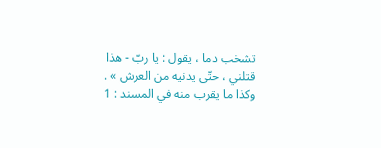تشخب دما ، يقول : يا ربّ - هذا قتلني ، حتّى يدنيه من العرش » . وكذا ما يقرب منه في المسند : 1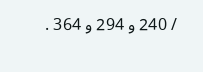/ 240 و 294 و 364 .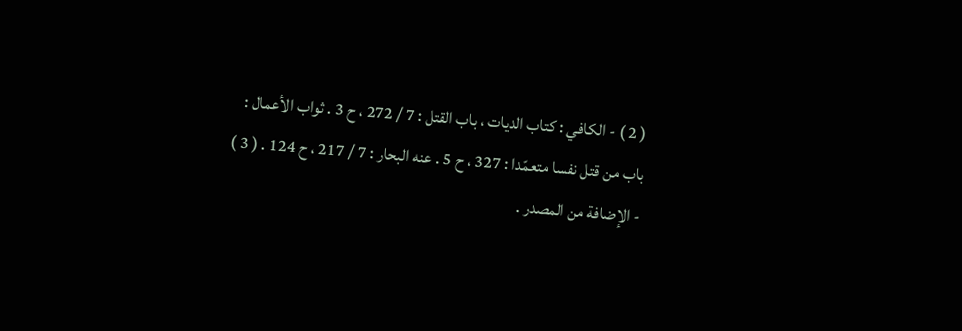( 2 ) - الكافي : كتاب الديات ، باب القتل : 7 / 272 ، ح 3 . ثواب الأعمال : باب من قتل نفسا متعمّدا : 327 ، ح 5 . عنه البحار : 7 / 217 ، ح 124 . ( 3 ) - الإضافة من المصدر .